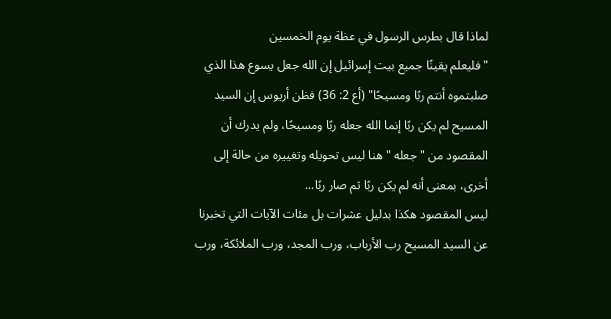لماذا قال بطرس الرسول في عظة يوم الخمسين
"فليعلم يقينًا جميع بيت إسرائيل إن الله جعل يسوع هذا الذي صلبتموه أنتم ربًا ومسيحًا" (أع 2: 36) فظن أريوس إن السيد المسيح لم يكن ربًا إنما الله جعله ربًا ومسيحًا، ولم يدرك أن المقصود من " جعله " هنا ليس تحويله وتغييره من حالة إلى أخرى، بمعنى أنه لم يكن ربًا ثم صار ربًا...
ليس المقصود هكذا بدليل عشرات بل مئات الآيات التي تخبرنا عن السيد المسيح رب الأرباب، ورب المجد، ورب الملائكة، ورب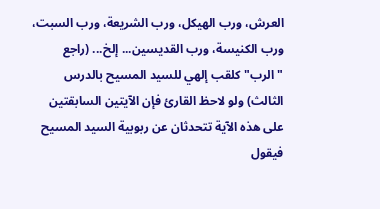العرش، ورب الهيكل، ورب الشريعة، ورب السبت، ورب الكنيسة، ورب القديسين... إلخ... (راجع "الرب" كلقب إلهي للسيد المسيح بالدرس الثالث) ولو لاحظ القارئ فإن الآيتين السابقتين على هذه الآية تتحدثان عن ربوبية السيد المسيح فيقول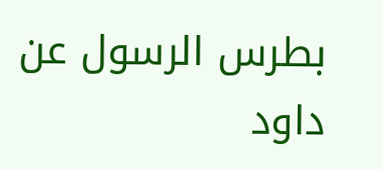بطرس الرسول عن داود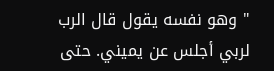" وهو نفسه يقول قال الرب لربي أجلس عن يميني. حتى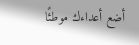أضع أعداءك موطئًا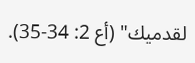لقدميك" (أع 2: 34-35).